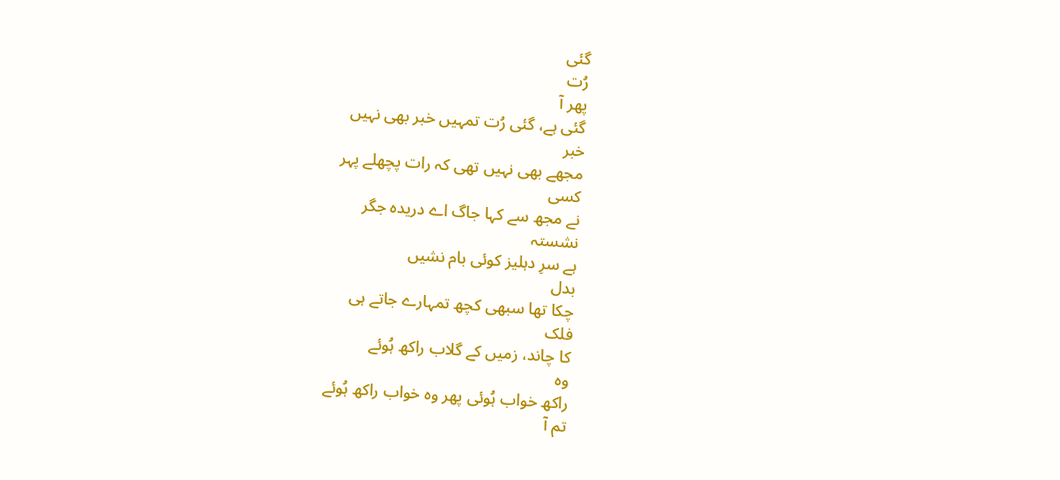گئی
رُت
پھر آ
گئی ہے، گئی رُت تمہیں خبر بھی نہیں
خبر
مجھے بھی نہیں تھی کہ رات پچھلے پہر
کسی
نے مجھ سے کہا جاگ اے دریدہ جگر
نشستہ
ہے سرِ دہلیز کوئی بام نشیں
بدل
چکا تھا سبھی کچھ تمہارے جاتے ہی
فلک
کا چاند، زمیں کے گلاب راکھ ہُوئے
وہ
راکھ خواب ہُوئی پھر وہ خواب راکھ ہُوئے
تم آ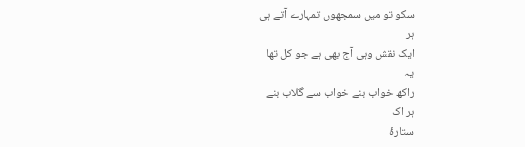سکو تو میں سمجھوں تمہارے آتے ہی
ہر
ایک نقش وہی آج بھی ہے جو کل تھا
یہ
راکھ خواب بنے خواب سے گلاب بنے
ہر اک
ستارۂ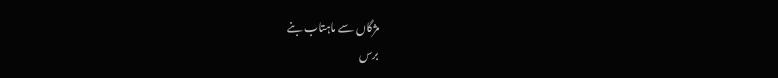مژگاں سے ماہتاب بنے
برس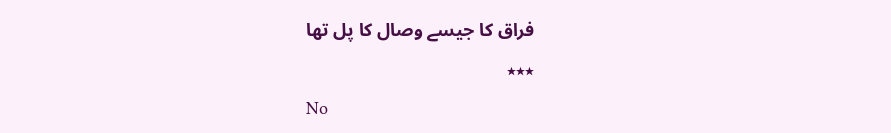فراق کا جیسے وصال کا پل تھا
٭٭٭
No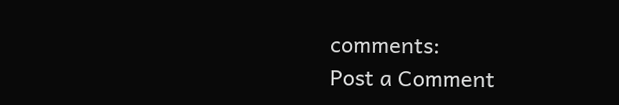comments:
Post a Comment